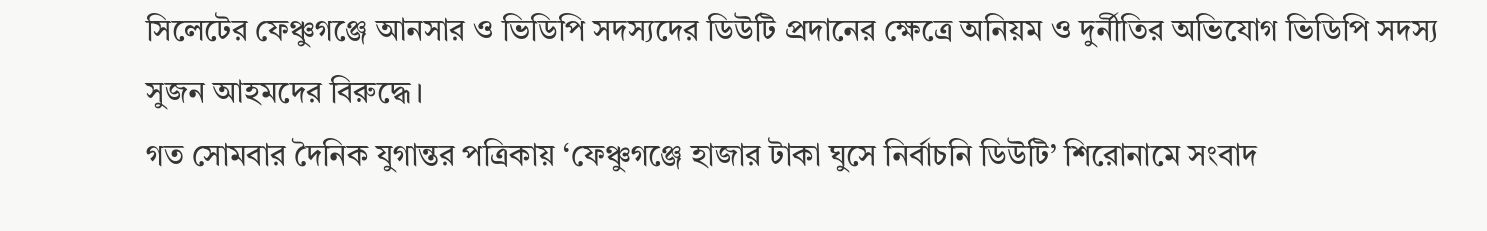সিলেটের ফেঞ্চুগঞ্জে আনসার ও ভিডিপি সদস্যদের ডিউটি প্রদানের ক্ষেত্রে অনিয়ম ও দুর্নীতির অভিযোগ ভিডিপি সদস্য সুজন আহমদের বিরুদ্ধে।
গত সোমবার দৈনিক যুগান্তর পত্রিকায় ‘ফেঞ্চুগঞ্জে হাজার টাকা ঘুসে নির্বাচনি ডিউটি’ শিরোনামে সংবাদ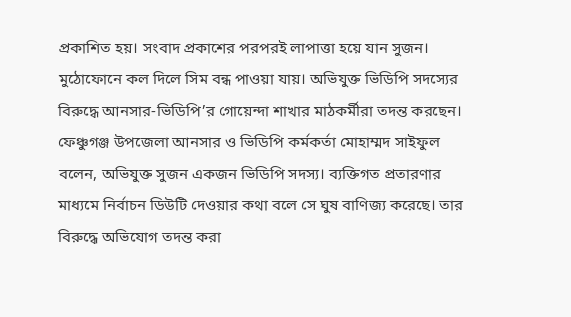প্রকাশিত হয়। সংবাদ প্রকাশের পরপরই লাপাত্তা হয়ে যান সুজন। মুঠোফোনে কল দিলে সিম বন্ধ পাওয়া যায়। অভিযুক্ত ভিডিপি সদস্যের বিরুদ্ধে আনসার-ভিডিপি’র গোয়েন্দা শাখার মাঠকর্মীরা তদন্ত করছেন।
ফেঞ্চুগঞ্জ উপজেলা আনসার ও ভিডিপি কর্মকর্তা মোহাম্মদ সাইফুল বলেন, অভিযুক্ত সুজন একজন ভিডিপি সদস্য। ব্যক্তিগত প্রতারণার মাধ্যমে নির্বাচন ডিউটি দেওয়ার কথা বলে সে ঘুষ বাণিজ্য করেছে। তার বিরুদ্ধে অভিযোগ তদন্ত করা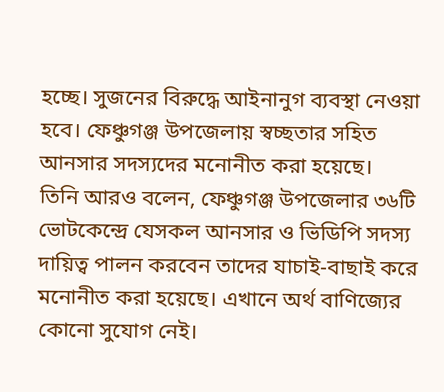হচ্ছে। সুজনের বিরুদ্ধে আইনানুগ ব্যবস্থা নেওয়া হবে। ফেঞ্চুগঞ্জ উপজেলায় স্বচ্ছতার সহিত আনসার সদস্যদের মনোনীত করা হয়েছে।
তিনি আরও বলেন, ফেঞ্চুগঞ্জ উপজেলার ৩৬টি ভোটকেন্দ্রে যেসকল আনসার ও ভিডিপি সদস্য দায়িত্ব পালন করবেন তাদের যাচাই-বাছাই করে মনোনীত করা হয়েছে। এখানে অর্থ বাণিজ্যের কোনো সুযোগ নেই।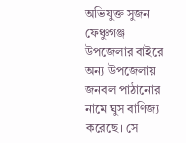অভিযুক্ত সুজন ফেঞ্চুগঞ্জ উপজেলার বাইরে অন্য উপজেলায় জনবল পাঠানোর নামে ঘুস বাণিজ্য করেছে। সে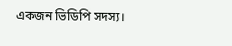একজন ভিডিপি সদস্য।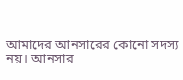আমাদের আনসারের কোনো সদস্য নয়। আনসার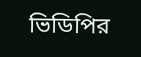ভিডিপির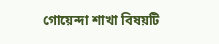গোয়েন্দা শাখা বিষয়টি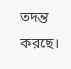তদন্ত করছে।